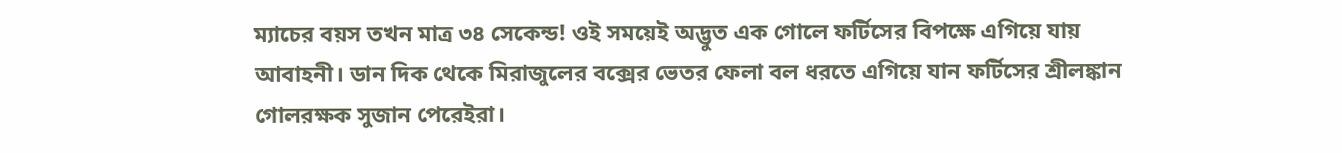ম্যাচের বয়স তখন মাত্র ৩৪ সেকেন্ড! ওই সময়েই অদ্ভুত এক গোলে ফর্টিসের বিপক্ষে এগিয়ে যায় আবাহনী। ডান দিক থেকে মিরাজুলের বক্সের ভেতর ফেলা বল ধরতে এগিয়ে যান ফর্টিসের শ্রীলঙ্কান গোলরক্ষক সুজান পেরেইরা।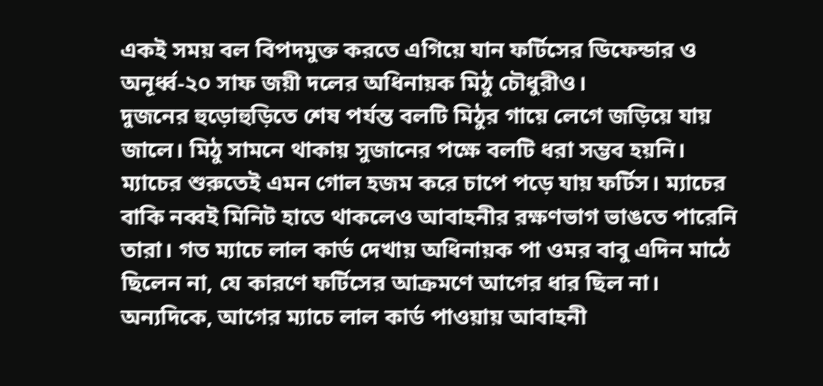একই সময় বল বিপদমুক্ত করতে এগিয়ে যান ফর্টিসের ডিফেন্ডার ও অনূর্ধ্ব-২০ সাফ জয়ী দলের অধিনায়ক মিঠু চৌধুরীও।
দুজনের হুড়োহুড়িতে শেষ পর্যন্ত বলটি মিঠুর গায়ে লেগে জড়িয়ে যায় জালে। মিঠু সামনে থাকায় সুজানের পক্ষে বলটি ধরা সম্ভব হয়নি।
ম্যাচের শুরুতেই এমন গোল হজম করে চাপে পড়ে যায় ফর্টিস। ম্যাচের বাকি নব্বই মিনিট হাতে থাকলেও আবাহনীর রক্ষণভাগ ভাঙতে পারেনি তারা। গত ম্যাচে লাল কার্ড দেখায় অধিনায়ক পা ওমর বাবু এদিন মাঠে ছিলেন না, যে কারণে ফর্টিসের আক্রমণে আগের ধার ছিল না। অন্যদিকে, আগের ম্যাচে লাল কার্ড পাওয়ায় আবাহনী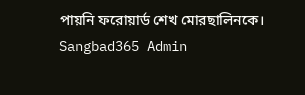পায়নি ফরোয়ার্ড শেখ মোরছালিনকে।
Sangbad365 Admin